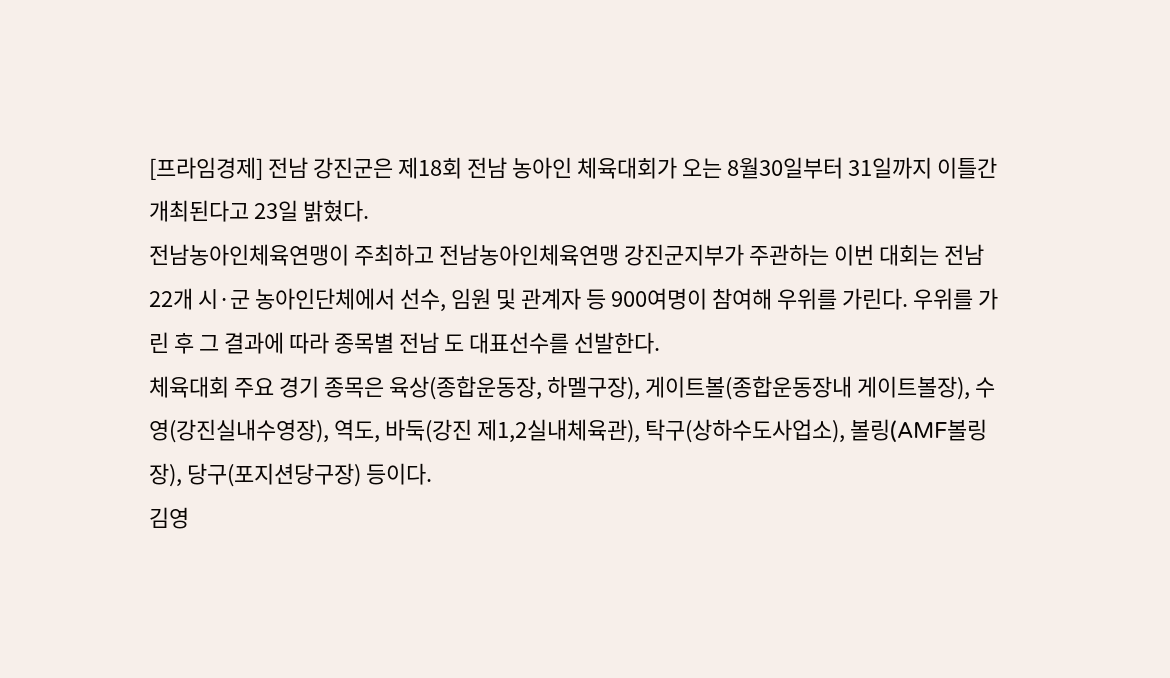[프라임경제] 전남 강진군은 제18회 전남 농아인 체육대회가 오는 8월30일부터 31일까지 이틀간 개최된다고 23일 밝혔다.
전남농아인체육연맹이 주최하고 전남농아인체육연맹 강진군지부가 주관하는 이번 대회는 전남 22개 시·군 농아인단체에서 선수, 임원 및 관계자 등 900여명이 참여해 우위를 가린다. 우위를 가린 후 그 결과에 따라 종목별 전남 도 대표선수를 선발한다.
체육대회 주요 경기 종목은 육상(종합운동장, 하멜구장), 게이트볼(종합운동장내 게이트볼장), 수영(강진실내수영장), 역도, 바둑(강진 제1,2실내체육관), 탁구(상하수도사업소), 볼링(AMF볼링장), 당구(포지션당구장) 등이다.
김영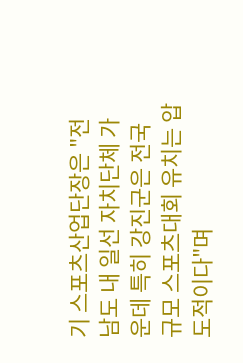기 스포츠산업단장은 "전남도 내 일선 자치단체 가운데 특히 강진군은 전국 규모 스포츠대회 유치는 압도적이다"며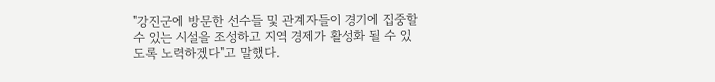"강진군에 방문한 선수들 및 관계자들이 경기에 집중할 수 있는 시설을 조성하고 지역 경제가 활성화 될 수 있도록 노력하겠다"고 말했다.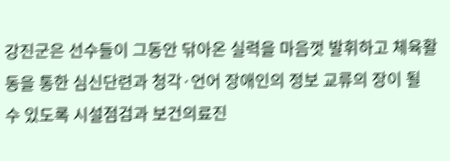강진군은 선수들이 그동안 닦아온 실력을 마음껏 발휘하고 체육활동을 통한 심신단련과 청각·언어 장애인의 정보 교류의 장이 될 수 있도록 시설점검과 보건의료진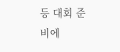등 대회 준비에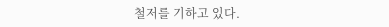철저를 기하고 있다.